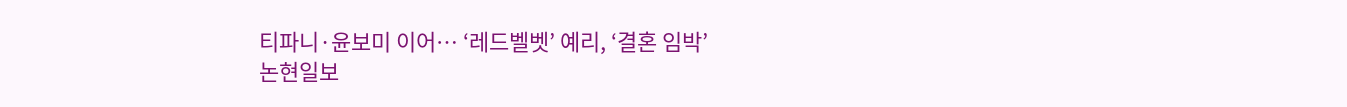티파니·윤보미 이어… ‘레드벨벳’ 예리, ‘결혼 임박’
논현일보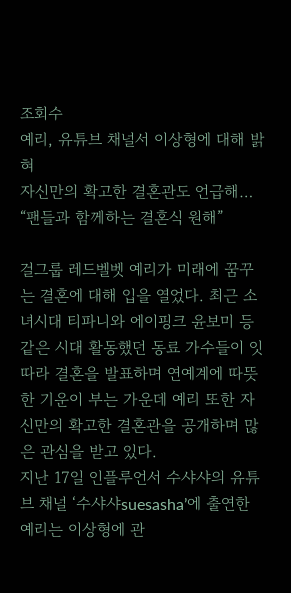조회수
예리, 유튜브 채널서 이상형에 대해 밝혀
자신만의 확고한 결혼관도 언급해…
“팬들과 함께하는 결혼식 원해”

걸그룹 레드벨벳 예리가 미래에 꿈꾸는 결혼에 대해 입을 열었다. 최근 소녀시대 티파니와 에이핑크 윤보미 등 같은 시대 활동했던 동료 가수들이 잇따라 결혼을 발표하며 연예계에 따뜻한 기운이 부는 가운데 예리 또한 자신만의 확고한 결혼관을 공개하며 많은 관심을 받고 있다.
지난 17일 인플루언서 수샤샤의 유튜브 채널 ‘수샤샤suesasha’에 출연한 예리는 이상형에 관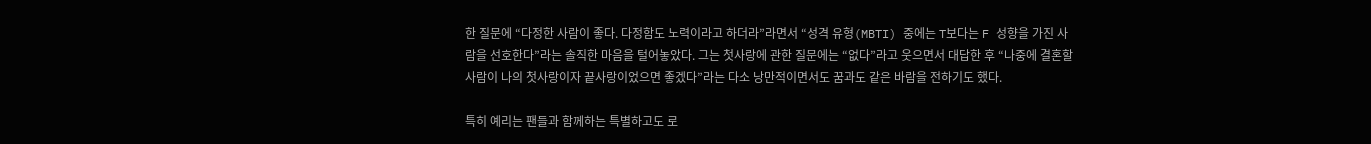한 질문에 “다정한 사람이 좋다. 다정함도 노력이라고 하더라”라면서 “성격 유형(MBTI) 중에는 T보다는 F 성향을 가진 사람을 선호한다”라는 솔직한 마음을 털어놓았다. 그는 첫사랑에 관한 질문에는 “없다”라고 웃으면서 대답한 후 “나중에 결혼할 사람이 나의 첫사랑이자 끝사랑이었으면 좋겠다”라는 다소 낭만적이면서도 꿈과도 같은 바람을 전하기도 했다.

특히 예리는 팬들과 함께하는 특별하고도 로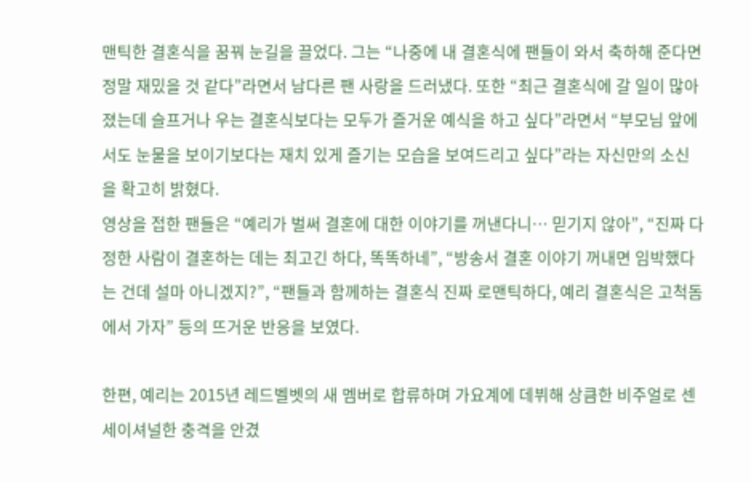맨틱한 결혼식을 꿈꿔 눈길을 끌었다. 그는 “나중에 내 결혼식에 팬들이 와서 축하해 준다면 정말 재밌을 것 같다”라면서 남다른 팬 사랑을 드러냈다. 또한 “최근 결혼식에 갈 일이 많아졌는데 슬프거나 우는 결혼식보다는 모두가 즐거운 예식을 하고 싶다”라면서 “부모님 앞에서도 눈물을 보이기보다는 재치 있게 즐기는 모습을 보여드리고 싶다”라는 자신만의 소신을 확고히 밝혔다.
영상을 접한 팬들은 “예리가 벌써 결혼에 대한 이야기를 꺼낸다니… 믿기지 않아”, “진짜 다정한 사람이 결혼하는 데는 최고긴 하다, 똑똑하네”, “방송서 결혼 이야기 꺼내면 임박했다는 건데 설마 아니겠지?”, “팬들과 함께하는 결혼식 진짜 로맨틱하다, 예리 결혼식은 고척돔에서 가자” 등의 뜨거운 반응을 보였다.

한편, 예리는 2015년 레드벨벳의 새 멤버로 합류하며 가요계에 데뷔해 상큼한 비주얼로 센세이셔널한 충격을 안겼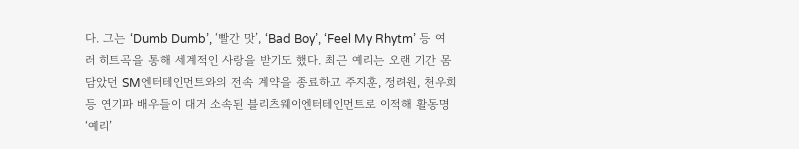다. 그는 ‘Dumb Dumb’, ‘빨간 맛’, ‘Bad Boy’, ‘Feel My Rhytm’ 등 여러 히트곡을 통해 세계적인 사랑을 받기도 했다. 최근 예리는 오랜 기간 몸담았던 SM엔터테인먼트와의 전속 계약을 종료하고 주지훈, 정려원, 천우희 등 연기파 배우들이 대거 소속된 블리츠웨이엔터테인먼트로 이적해 활동명 ‘예리’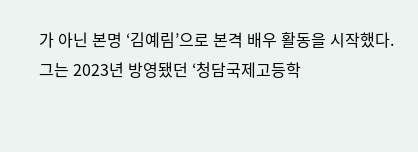가 아닌 본명 ‘김예림’으로 본격 배우 활동을 시작했다. 그는 2023년 방영됐던 ‘청담국제고등학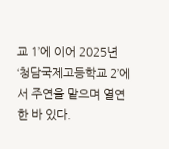교 1’에 이어 2025년 ‘청담국제고등학교 2’에서 주연을 맡으며 열연한 바 있다.